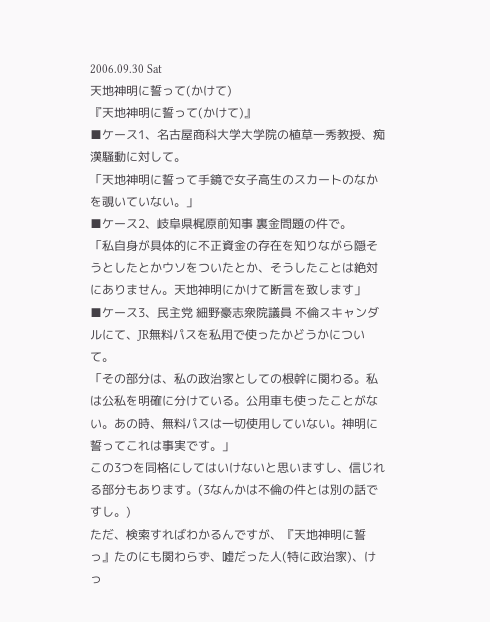2006.09.30 Sat
天地神明に誓って(かけて)
『天地神明に誓って(かけて)』
■ケース1、名古屋商科大学大学院の植草一秀教授、痴漢騒動に対して。
「天地神明に誓って手鏡で女子高生のスカートのなかを覗いていない。」
■ケース2、岐阜県梶原前知事 裏金問題の件で。
「私自身が具体的に不正資金の存在を知りながら隠そうとしたとかウソをついたとか、そうしたことは絶対にありません。天地神明にかけて断言を致します」
■ケース3、民主党 細野豪志衆院議員 不倫スキャンダルにて、JR無料パスを私用で使ったかどうかについて。
「その部分は、私の政治家としての根幹に関わる。私は公私を明確に分けている。公用車も使ったことがない。あの時、無料パスは一切使用していない。神明に誓ってこれは事実です。」
この3つを同格にしてはいけないと思いますし、信じれる部分もあります。(3なんかは不倫の件とは別の話ですし。)
ただ、検索すればわかるんですが、『天地神明に誓っ』たのにも関わらず、嘘だった人(特に政治家)、けっ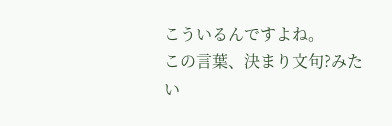こういるんですよね。
この言葉、決まり文句?みたい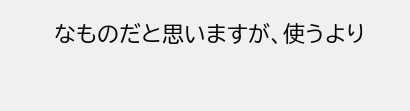なものだと思いますが、使うより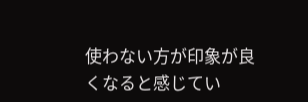使わない方が印象が良くなると感じてい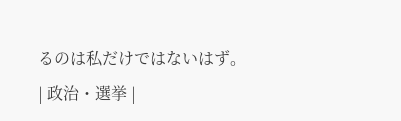るのは私だけではないはず。
| 政治・選挙 |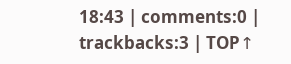18:43 | comments:0 | trackbacks:3 | TOP↑